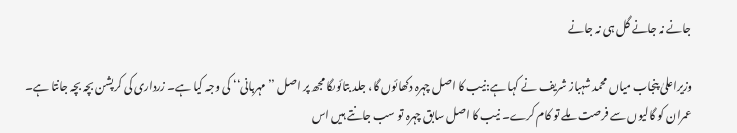جانے نہ جانے گل ہی نہ جانے

وزیراعلیٰ پنجاب میاں محمد شہباز شریف نے کہا ہے:نیب کا اصل چہرہ دکھائوں گا، جلد بتائوںگا مجھ پر اصل ’’مہربانی‘‘ کی وجہ کیا ہے۔ زرداری کی کرپشن بچہ بچہ جانتا ہے۔ عمران کو گالیوں سے فرصت ملے تو کام کرے۔ نیب کا اصل سابق چہرہ تو سب جانتے ہیں اس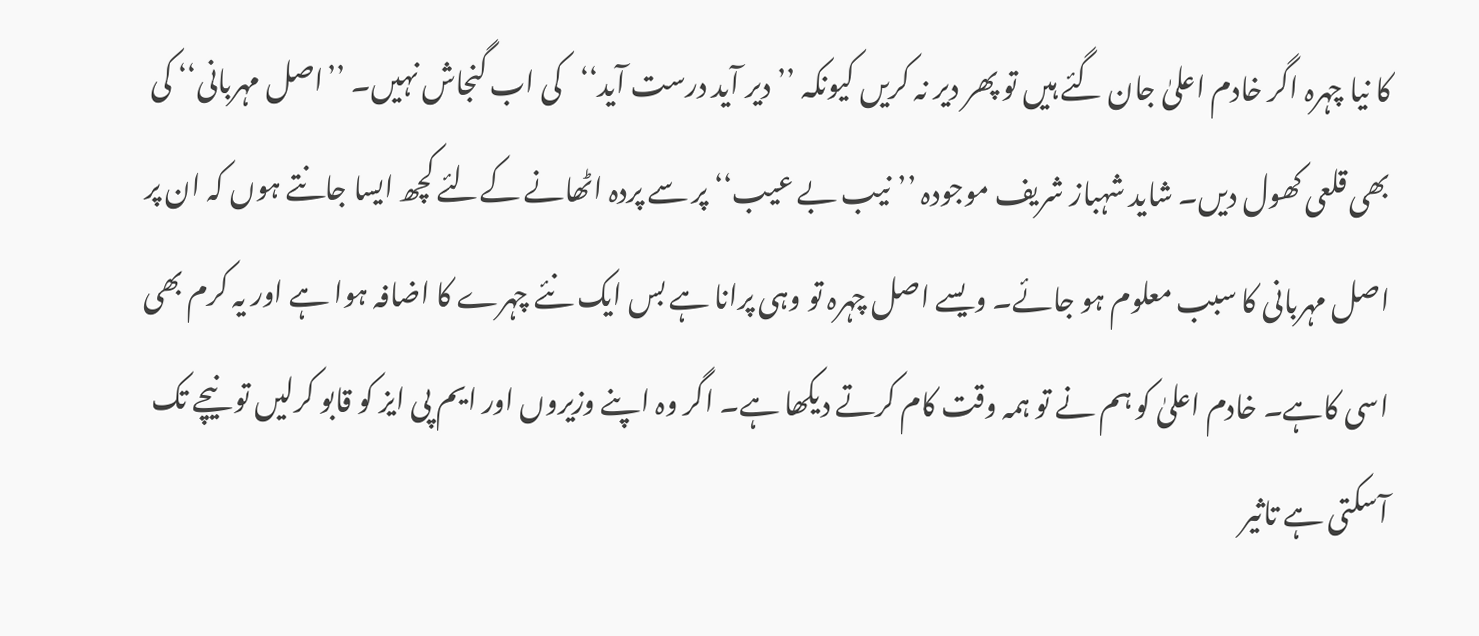کا نیا چہرہ اگر خادم اعلیٰ جان گئے ہیں تو پھر دیر نہ کریں کیونکہ ’’دیر آید درست آید‘‘کی اب گنجاش نہیں۔ ’’اصل مہربانی‘‘ کی بھی قلعی کھول دیں۔ شاید شہباز شریف موجودہ ’’نیب بے عیب‘‘ پر سے پردہ اٹھانے کےلئے کچھ ایسا جانتے ہوں کہ ان پر اصل مہربانی کا سبب معلوم ہو جائے۔ ویسے اصل چہرہ تو وہی پرانا ہے بس ایک نئے چہرے کا اضافہ ہوا ہے اور یہ کرم بھی اسی کاہے۔ خادم اعلیٰ کو ہم نے تو ہمہ وقت کام کرتے دیکھا ہے۔ اگر وہ اپنے وزیروں اور ایم پی ایز کو قابو کرلیں تو نیچے تک آسکتی ہے تاثیر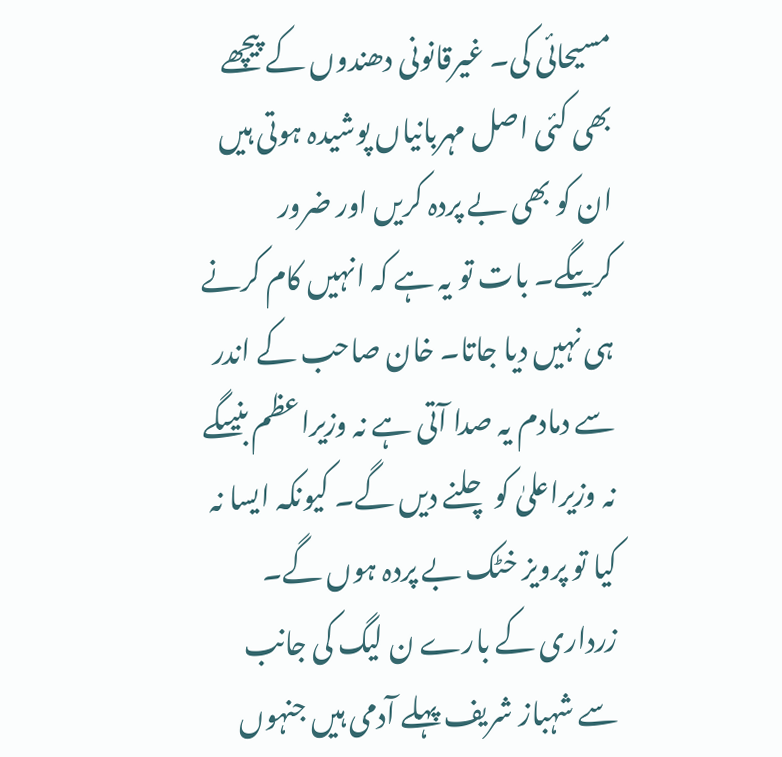مسیحائی کی۔ غیرقانونی دھندوں کے پیچھے بھی کئی اصل مہربانیاں پوشیدہ ہوتی ہیں ان کو بھی بے پردہ کریں اور ضرور کریںگے۔ بات تو یہ ہے کہ انہیں کام کرنے ہی نہیں دیا جاتا۔ خان صاحب کے اندر سے دمادم یہ صدا آتی ہے نہ وزیراعظم بنیںگے نہ وزیراعلیٰ کو چلنے دیں گے۔ کیونکہ ایسا نہ کیا تو پرویز خٹک بے پردہ ہوں گے۔ زرداری کے بارے ن لیگ کی جانب سے شہباز شریف پہلے آدمی ہیں جنہوں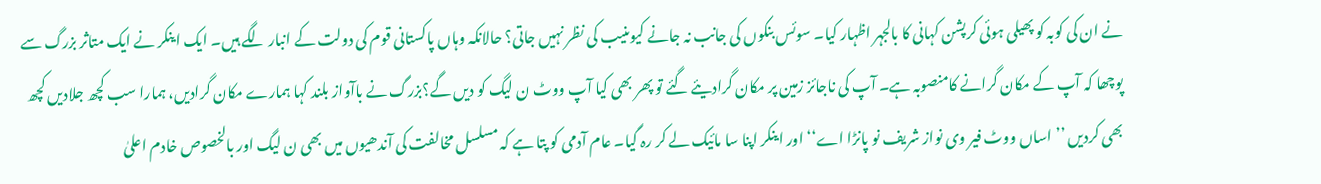نے ان کی کوبہ کو پھیلی ہوئی کرپشن کہانی کا بالجہر اظہار کیا۔ سوئس بنکوں کی جانب نہ جانے کیوںنیب کی نظر نہیں جاتی؟ حالانکہ وہاں پاکستانی قوم کی دولت کے انبار لگے ہیں۔ ایک اینکر نے ایک متاثر بزرگ سے پوچھا کہ آپ کے مکان گرانے کامنصوبہ ہے۔ آپ کی ناجائز زمین پر مکان گرادیئے گئے تو پھر بھی کیا آپ ووٹ ن لیگ کو دیں گے؟بزرگ نے باآواز بلند کہا ہمارے مکان گرادیں، ہمارا سب کچھ جلادیں کچھ بھی کردیں ’’اساں ووٹ فیر وی نواز شریف نو پانڑا اے‘‘ اور اینکر اپنا سا مائیک لے کر رہ گیا۔ عام آدمی کو پتا ہے کہ مسلسل مخالفت کی آندھیوں میں بھی ن لیگ اور بالخصوص خادم اعلیٰ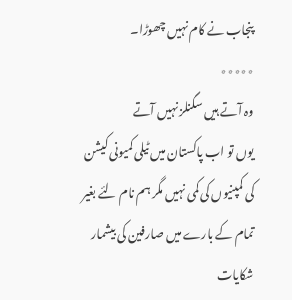پنجاب نے کام نہیں چھوڑا۔
٭٭٭٭٭
وہ آتے ہیں سگنلز نہیں آتے
یوں تو اب پاکستان میں ٹیلی کمیونی کیشن کی کمپنیوں کی کمی نہیں مگر ہم نام لئے بغیر تمام کے بارے میں صارفین کی بیشمار شکایات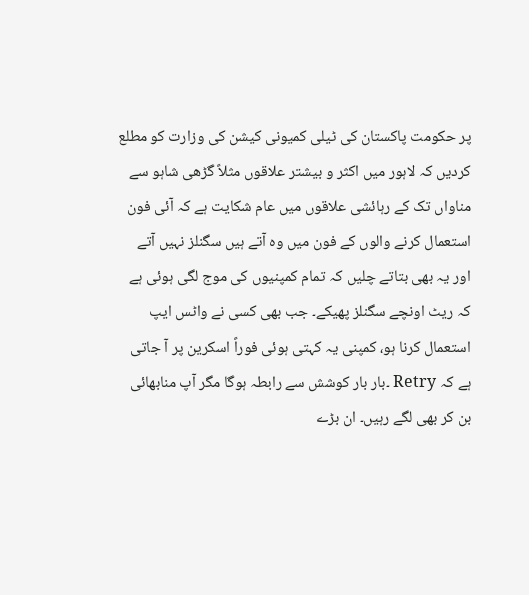پر حکومت پاکستان کی ٹیلی کمیونی کیشن کی وزارت کو مطلع کردیں کہ لاہور میں اکثر و بیشتر علاقوں مثلاً گڑھی شاہو سے مناواں تک کے رہائشی علاقوں میں عام شکایت ہے کہ آئی فون استعمال کرنے والوں کے فون میں وہ آتے ہیں سگنلز نہیں آتے اور یہ بھی بتاتے چلیں کہ تمام کمپنیوں کی موج لگی ہوئی ہے کہ ریٹ اونچے سگنلز پھیکے۔ جب بھی کسی نے واٹس ایپ استعمال کرنا ہو، کمپنی یہ کہتی ہوئی فوراً اسکرین پر آ جاتی ہے کہ Retry ۔بار بار کوشش سے رابطہ ہوگا مگر آپ منابھائی بن کر بھی لگے رہیں۔ ان بڑے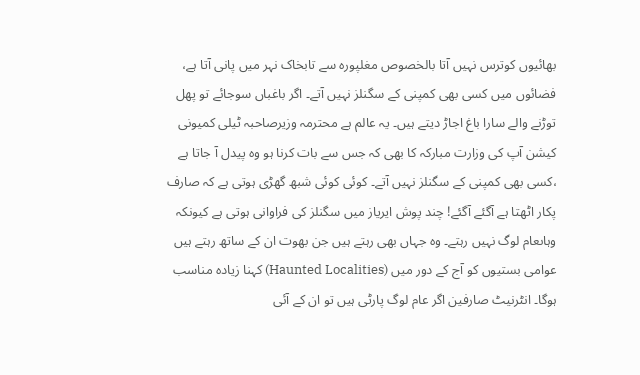بھائیوں کوترس نہیں آتا بالخصوص مغلپورہ سے تابخاک نہر میں پانی آتا ہے، فضائوں میں کسی بھی کمپنی کے سگنلز نہیں آتے۔ اگر باغباں سوجائے تو پھل توڑنے والے سارا باغ اجاڑ دیتے ہیں۔ یہ عالم ہے محترمہ وزیرصاحبہ ٹیلی کمیونی کیشن آپ کی وزارت مبارکہ کا بھی کہ جس سے بات کرنا ہو وہ پیدل آ جاتا ہے ،کسی بھی کمپنی کے سگنلز نہیں آتے۔ کوئی کوئی شبھ گھڑی ہوتی ہے کہ صارف پکار اٹھتا ہے آگئے آگئے! چند پوش ایریاز میں سگنلز کی فراوانی ہوتی ہے کیونکہ وہاںعام لوگ نہیں رہتے۔ وہ جہاں بھی رہتے ہیں جن بھوت ان کے ساتھ رہتے ہیں عوامی بستیوں کو آج کے دور میں (Haunted Localities) کہنا زیادہ مناسب ہوگا۔ انٹرنیٹ صارفین اگر عام لوگ پارٹی ہیں تو ان کے آئی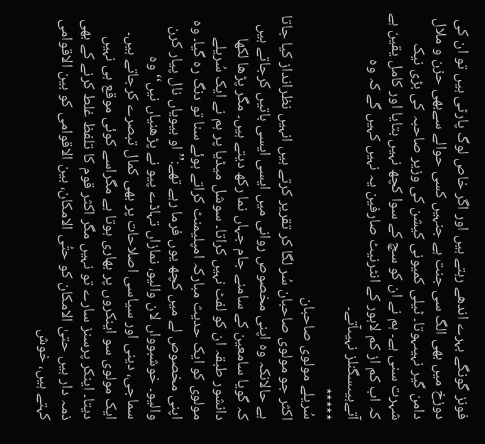فونز گونگے بہرے اندھے رہتے ہیں اور اگر خاص لوگ پارٹی ہیں تو ان کی دوزخ میں بھی الگ سی جنت ہے جنہیں کسی حوالے سےبھی حزن و ملال دامن گیر نہیںہوتا۔ ٹیلی کمیونی کیشن کی وزیر صاحبہ کی بڑی نیک شہرت سنی ہے۔ ہم نے ان کو سچ کے سوا کچھ نہیں بتایا اور کامل یقین ہے کہ اب کم از کم لاہور کے انٹرنیٹ صارفین یہ نہیں کہیں گے کہ وہ آتےہیںسگنلز نہیںآتے۔
٭٭٭٭٭
سُریلے مولوی صاحبان
اکثر جو مولوی صاحبان سُر لگا کر تقریر کرتے ہیں انہیں نظرانداز کیا جاتا ہے حالانکہ وہ اپنی مخصوص روانی میں ایسی ایسی باتیں کرجاتے ہیں کہ گویا سامعین کے سامنے جام جہاں نما رکھ دیتے ہیں۔ مگر پڑھا لکھا دانشور طبقہ ان کو لفٹ نہیں کراتا۔ سوشل میڈیا پر ہم نے ایک سُریلے مولوی کو ایک حدیث مبارکہ امپلیمنٹ کراتے ہوئے سنا تو دنگ رہ گیا۔ وہ اپنی مخصوص لے میں کچھ یوں فرما رہے تھے:’’او بیویاں نال پیار کرن والیو۔ خوشبوواں لان والیو، نمازاں تہاڈے پیو نے پڑھنیاں نیں‘‘ وہ سماجی، دینی اور سیاسی اصلاحات پر بھی کمال تبصرے کرجاتے ہیں۔ ایک مولوی سو اینکروں پر بھاری ہوتا ہے مگراسے کوئی موقع ہی نہیں دیتا۔ اینکر پرسنز سارے تو نہیں مگر اکثر قوم کا تلفظ غلط کرنے کے بھی ذمہ دار ہیں حتیٰ الامکان کو حتُی الامکان، بین الاقوامی کو بین الاقوامی کہتے ہیں، خوش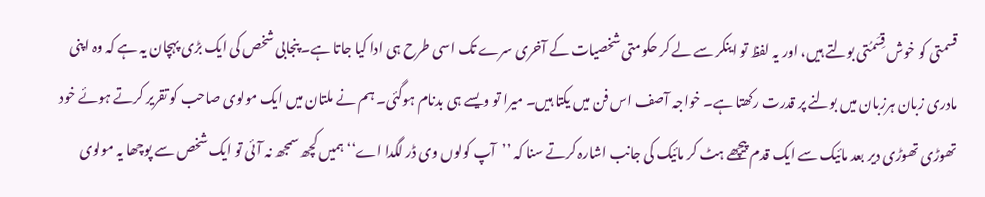قسمتی کو خوش قِسَمُتی بولتے ہیں، اور یہ لفظ تو اینکر سے لے کر حکومتی شخصیات کے آخری سرے تک اسی طرح ہی ادا کیا جاتا ہے۔ پنجابی شخص کی ایک بڑی پہچان یہ ہے کہ وہ اپنی مادری زبان ہرزبان میں بولنے پر قدرت رکھتا ہے۔ خواجہ آصف اس فن میں یکتا ہیں۔ میرا تو ویسے ہی بدنام ہوگئی۔ ہم نے ملتان میں ایک مولوی صاحب کو تقریر کرتے ہوئے خود تھوڑی تھوڑی دیر بعد مائیک سے ایک قدم پیچھے ہٹ کر مائیک کی جانب اشارہ کرتے سنا کہ ’’آپ کولوں وی ڈر لگدا اے‘‘ ہمیں کچھ سمجھ نہ آئی تو ایک شخص سے پوچھا یہ مولوی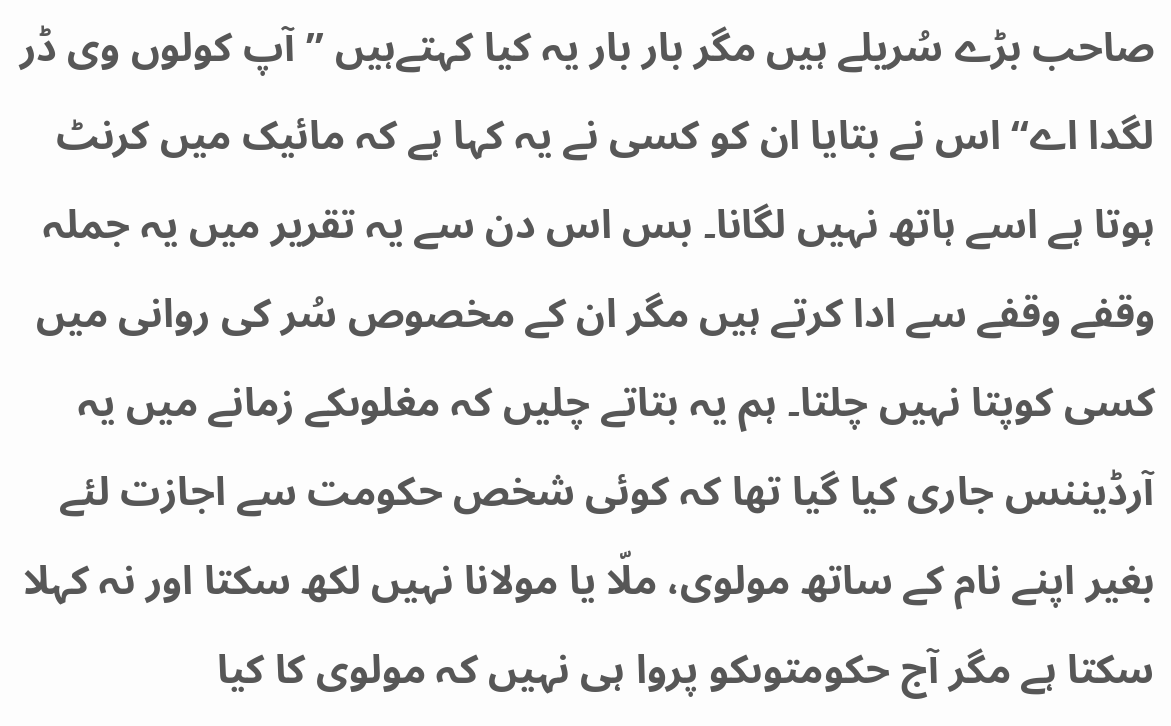صاحب بڑے سُریلے ہیں مگر بار بار یہ کیا کہتےہیں ’’آپ کولوں وی ڈر لگدا اے‘‘ اس نے بتایا ان کو کسی نے یہ کہا ہے کہ مائیک میں کرنٹ ہوتا ہے اسے ہاتھ نہیں لگانا۔ بس اس دن سے یہ تقریر میں یہ جملہ وقفے وقفے سے ادا کرتے ہیں مگر ان کے مخصوص سُر کی روانی میں کسی کوپتا نہیں چلتا۔ ہم یہ بتاتے چلیں کہ مغلوںکے زمانے میں یہ آرڈیننس جاری کیا گیا تھا کہ کوئی شخص حکومت سے اجازت لئے بغیر اپنے نام کے ساتھ مولوی، ملّا یا مولانا نہیں لکھ سکتا اور نہ کہلا سکتا ہے مگر آج حکومتوںکو پروا ہی نہیں کہ مولوی کا کیا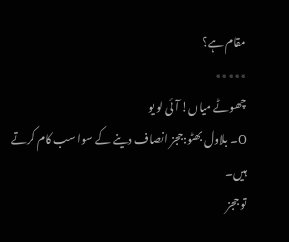مقام ہے؟
٭٭٭٭٭
چھوٹے میاں! آئی لو یو
O۔ بلاول بھٹو:ججز انصاف دینے کے سوا سب کام کرتے ہیں۔
تو ججز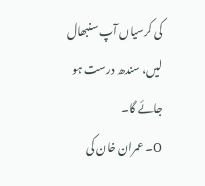کی کرسیاں آپ سنبھال لیں، سندھ درست ہو جائے گا۔
O۔ عمران خان کی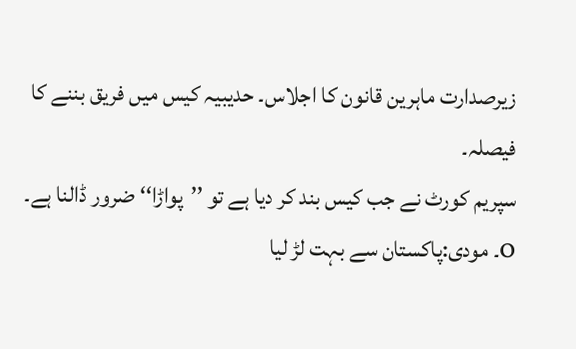زیرصدارت ماہرین قانون کا اجلاس۔ حدیبیہ کیس میں فریق بننے کا فیصلہ۔
سپریم کورٹ نے جب کیس بند کر دیا ہے تو ’’پواڑا‘‘ ضرور ڈالنا ہے۔
O۔ مودی:پاکستان سے بہت لڑ لیا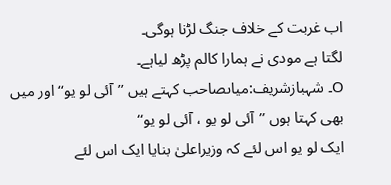اب غربت کے خلاف جنگ لڑنا ہوگی۔
لگتا ہے مودی نے ہمارا کالم پڑھ لیاہے۔
O۔ شہبازشریف:میاںصاحب کہتے ہیں ’’آئی لو یو‘‘ اور میں بھی کہتا ہوں ’’آئی لو یو ، آئی لو یو‘‘
ایک لو یو اس لئے کہ وزیراعلیٰ بنایا ایک اس لئے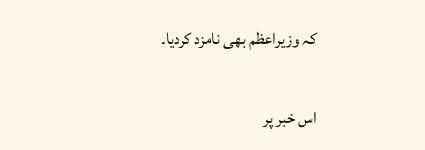کہ وزیراعظم بھی نامزد کردیا۔

اس خبر پر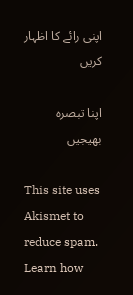اپنی رائے کا اظہار کریں

اپنا تبصرہ بھیجیں

This site uses Akismet to reduce spam. Learn how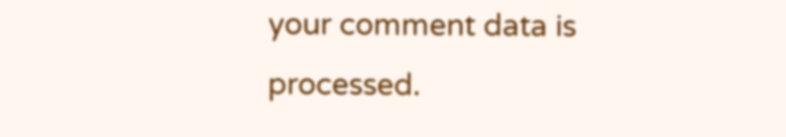your comment data is processed.